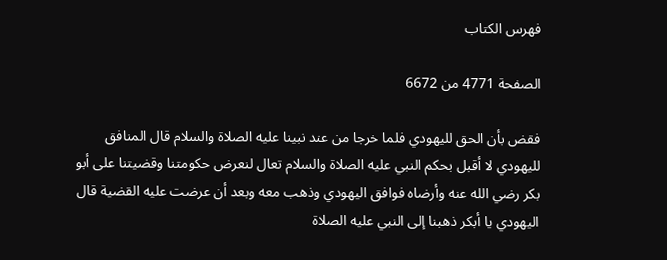فهرس الكتاب

الصفحة 4771 من 6672

فقض بأن الحق لليهودي فلما خرجا من عند نبينا عليه الصلاة والسلام قال المنافق لليهودي لا أقبل بحكم النبي عليه الصلاة والسلام تعال لنعرض حكومتنا وقضيتنا على أبو بكر رضي الله عنه وأرضاه فوافق اليهودي وذهب معه وبعد أن عرضت عليه القضية قال اليهودي يا أبكر ذهبنا إلى النبي عليه الصلاة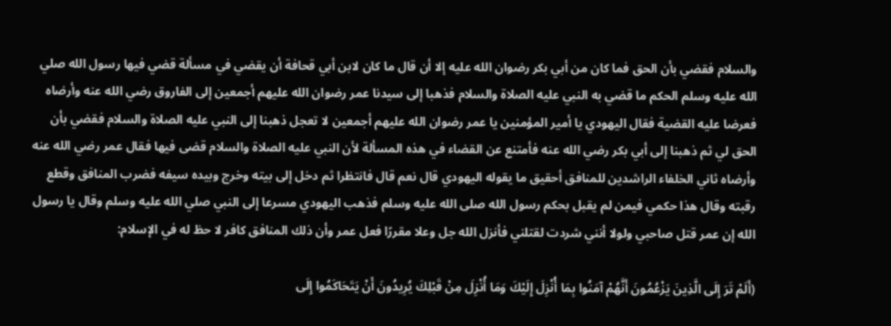والسلام فقضي بأن الحق فما كان من أبي بكر رضوان الله عليه إلا أن قال ما كان لابن أبي قحافة أن يقضي في مسألة قضي فيها رسول الله صلي الله عليه وسلم الحكم ما قضي به النبي عليه الصلاة والسلام فذهبا إلى سيدنا عمر رضوان الله عليهم أجمعين إلى الفاروق رضي الله عنه وأرضاه فعرضا عليه القضية فقال اليهودي يا أمير المؤمنين يا عمر رضوان الله عليهم أجمعين لا تعجل ذهبنا إلى النبي عليه الصلاة والسلام فقضي بأن الحق لي ثم ذهبنا إلى أبي بكر رضي الله عنه فأمتنع عن القضاء في هذه المسألة لأن النبي عليه الصلاة والسلام قضى فيها فقال عمر رضي الله عنه وأرضاه ثاني الخلفاء الراشدين للمنافق أحقيق ما يقوله اليهودي قال نعم قال فانتظرا ثم دخل إلى بيته وخرج وبيده سيفه فضرب المنافق وقطع رقبته وقال هذا حكمي فيمن لم يقبل بحكم رسول الله صلى الله عليه وسلم فذهب اليهودي مسرعا إلى النبي صلي الله عليه وسلم وقال يا رسول الله إن عمر قتل صاحبي ولولا أنني شردت لقتلني فأنزل الله جل وعلا مقررًا فعل عمر وأن ذلك المنافق كافر لا حظ له في الإسلام:

(أَلَمْ تَرَ إِلَى الَّذِينَ يَزْعُمُونَ أَنَّهُمْ آمَنُوا بِمَا أُنْزِلَ إِلَيْكَ وَمَا أُنْزِلَ مِنْ قَبْلِكَ يُرِيدُونَ أَنْ يَتَحَاكَمُوا إِلَى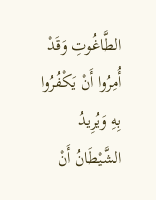الطَّاغُوتِ وَقَدْ أُمِرُوا أَنْ يَكْفُرُوا بِهِ وَيُرِيدُ الشَّيْطَانُ أَنْ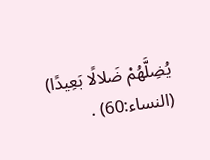يُضِلَّهُمْ ضَلالًا بَعِيدًا) (النساء:60) .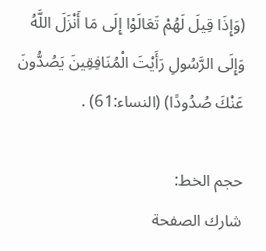(وَإِذَا قِيلَ لَهُمْ تَعَالَوْا إِلَى مَا أَنْزَلَ اللَّهُ وَإِلَى الرَّسُولِ رَأَيْتَ الْمُنَافِقِينَ يَصُدُّونَ عَنْكَ صُدُودًا) (النساء:61) .

حجم الخط:
شارك الصفحة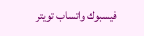فيسبوك واتساب تويتر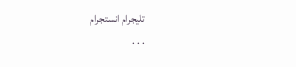تليجرام انستجرام
. . .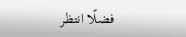فضلًا انتظر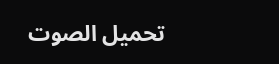تحميل الصوت